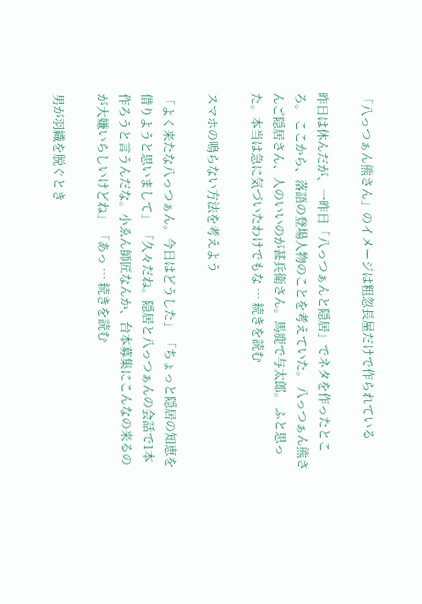「八っつぁん熊さん」のイメージは粗忽長屋だけで作られている

昨日は休んだが、一昨日「八っつぁんと隠居」でネタを作ったところ。 ここから、落語の登場人物のことを考えていた。 八っつぁん熊さんご隠居さん、人のいいのが甚兵衛さん。馬鹿で与太郎。 ふと思った。本当は急に気づいたわけでもな … 続きを読む

スマホの鳴らない方法を考えよう

「よく来たな八っつぁん。今日はどうした」 「ちょっと隠居の知恵を借りようと思いまして」 「久々だね。隠居と八っつぁんの会話で1本作ろうと言うんだな。小ゑん師匠なんか、台本募集にこんなの来るのが大嫌いらしいけどね」 「あっ … 続きを読む

男が羽織を脱ぐとき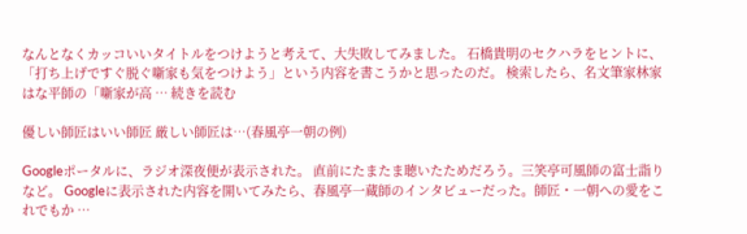なんとなくカッコいいタイトルをつけようと考えて、大失敗してみました。 石橋貴明のセクハラをヒントに、「打ち上げですぐ脱ぐ噺家も気をつけよう」という内容を書こうかと思ったのだ。 検索したら、名文筆家林家はな平師の「噺家が高 … 続きを読む

優しい師匠はいい師匠 厳しい師匠は…(春風亭一朝の例)

Googleポータルに、ラジオ深夜便が表示された。 直前にたまたま聴いたためだろう。三笑亭可風師の富士詣りなど。 Googleに表示された内容を開いてみたら、春風亭一蔵師のインタビューだった。師匠・一朝への愛をこれでもか …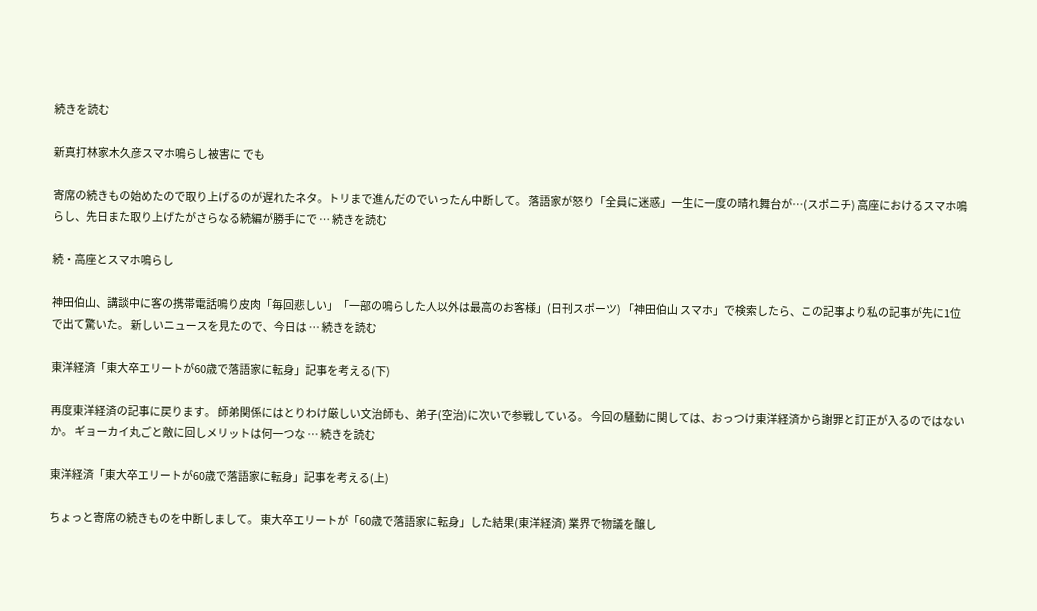続きを読む

新真打林家木久彦スマホ鳴らし被害に でも

寄席の続きもの始めたので取り上げるのが遅れたネタ。トリまで進んだのでいったん中断して。 落語家が怒り「全員に迷惑」一生に一度の晴れ舞台が…(スポニチ) 高座におけるスマホ鳴らし、先日また取り上げたがさらなる続編が勝手にで … 続きを読む

続・高座とスマホ鳴らし

神田伯山、講談中に客の携帯電話鳴り皮肉「毎回悲しい」「一部の鳴らした人以外は最高のお客様」(日刊スポーツ) 「神田伯山 スマホ」で検索したら、この記事より私の記事が先に1位で出て驚いた。 新しいニュースを見たので、今日は … 続きを読む

東洋経済「東大卒エリートが60歳で落語家に転身」記事を考える(下)

再度東洋経済の記事に戻ります。 師弟関係にはとりわけ厳しい文治師も、弟子(空治)に次いで参戦している。 今回の騒動に関しては、おっつけ東洋経済から謝罪と訂正が入るのではないか。 ギョーカイ丸ごと敵に回しメリットは何一つな … 続きを読む

東洋経済「東大卒エリートが60歳で落語家に転身」記事を考える(上)

ちょっと寄席の続きものを中断しまして。 東大卒エリートが「60歳で落語家に転身」した結果(東洋経済) 業界で物議を醸し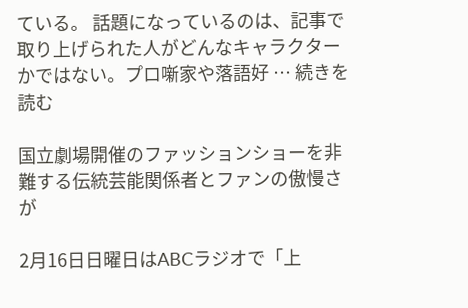ている。 話題になっているのは、記事で取り上げられた人がどんなキャラクターかではない。プロ噺家や落語好 … 続きを読む

国立劇場開催のファッションショーを非難する伝統芸能関係者とファンの傲慢さが

2月16日日曜日はABCラジオで「上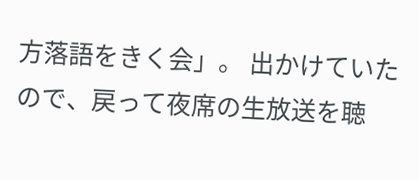方落語をきく会」。 出かけていたので、戻って夜席の生放送を聴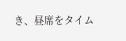き、昼席をタイム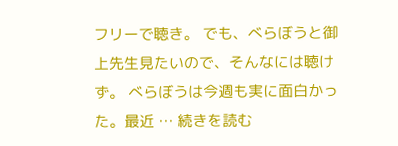フリーで聴き。 でも、べらぼうと御上先生見たいので、そんなには聴けず。 べらぼうは今週も実に面白かった。最近 … 続きを読む